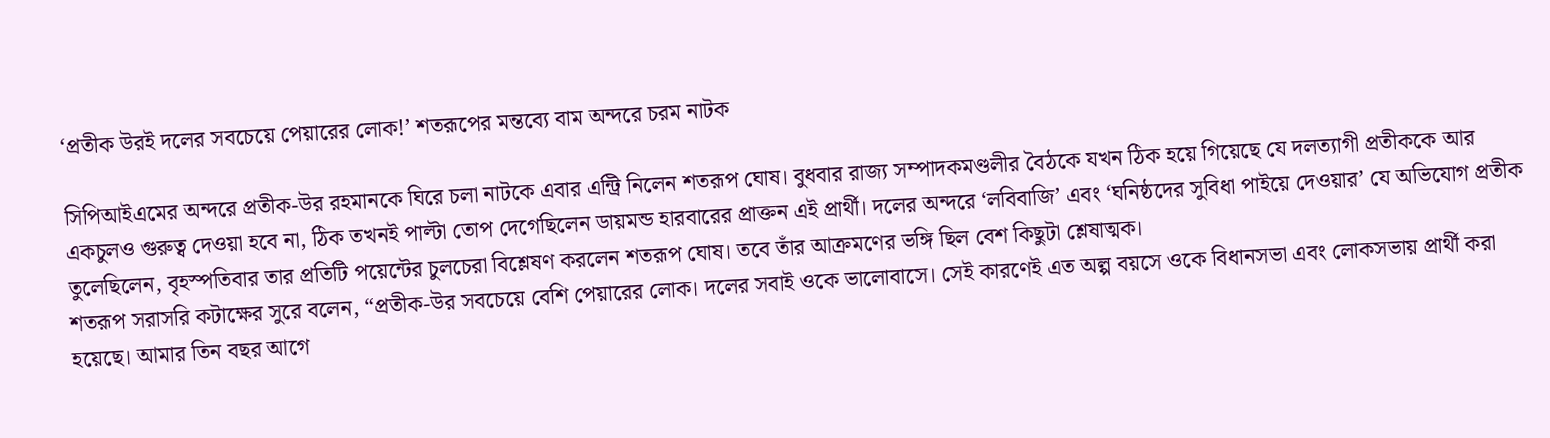‘প্রতীক উরই দলের সবচেয়ে পেয়ারের লোক!’ শতরূপের মন্তব্যে বাম অন্দরে চরম নাটক

সিপিআইএমের অন্দরে প্রতীক-উর রহমানকে ঘিরে চলা নাটকে এবার এন্ট্রি নিলেন শতরূপ ঘোষ। বুধবার রাজ্য সম্পাদকমণ্ডলীর বৈঠকে যখন ঠিক হয়ে গিয়েছে যে দলত্যাগী প্রতীককে আর একচুলও গুরুত্ব দেওয়া হবে না, ঠিক তখনই পাল্টা তোপ দেগেছিলেন ডায়মন্ড হারবারের প্রাক্তন এই প্রার্থী। দলের অন্দরে ‘লবিবাজি’ এবং ‘ঘনিষ্ঠদের সুবিধা পাইয়ে দেওয়ার’ যে অভিযোগ প্রতীক তুলেছিলেন, বৃহস্পতিবার তার প্রতিটি পয়েন্টের চুলচেরা বিশ্লেষণ করলেন শতরূপ ঘোষ। তবে তাঁর আক্রমণের ভঙ্গি ছিল বেশ কিছুটা শ্লেষাত্মক।
শতরূপ সরাসরি কটাক্ষের সুরে বলেন, “প্রতীক-উর সবচেয়ে বেশি পেয়ারের লোক। দলের সবাই ওকে ভালোবাসে। সেই কারণেই এত অল্প বয়সে ওকে বিধানসভা এবং লোকসভায় প্রার্থী করা হয়েছে। আমার তিন বছর আগে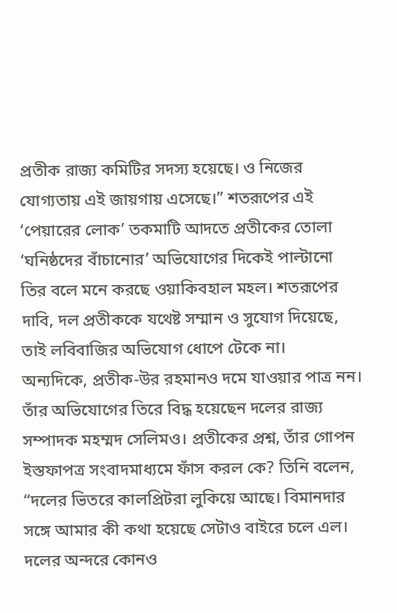প্রতীক রাজ্য কমিটির সদস্য হয়েছে। ও নিজের যোগ্যতায় এই জায়গায় এসেছে।” শতরূপের এই ‘পেয়ারের লোক’ তকমাটি আদতে প্রতীকের তোলা ‘ঘনিষ্ঠদের বাঁচানোর’ অভিযোগের দিকেই পাল্টানো তির বলে মনে করছে ওয়াকিবহাল মহল। শতরূপের দাবি, দল প্রতীককে যথেষ্ট সম্মান ও সুযোগ দিয়েছে, তাই লবিবাজির অভিযোগ ধোপে টেকে না।
অন্যদিকে, প্রতীক-উর রহমানও দমে যাওয়ার পাত্র নন। তাঁর অভিযোগের তিরে বিদ্ধ হয়েছেন দলের রাজ্য সম্পাদক মহম্মদ সেলিমও। প্রতীকের প্রশ্ন, তাঁর গোপন ইস্তফাপত্র সংবাদমাধ্যমে ফাঁস করল কে? তিনি বলেন, “দলের ভিতরে কালপ্রিটরা লুকিয়ে আছে। বিমানদার সঙ্গে আমার কী কথা হয়েছে সেটাও বাইরে চলে এল। দলের অন্দরে কোনও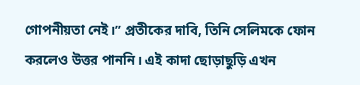গোপনীয়তা নেই।” প্রতীকের দাবি, তিনি সেলিমকে ফোন করলেও উত্তর পাননি। এই কাদা ছোড়াছুড়ি এখন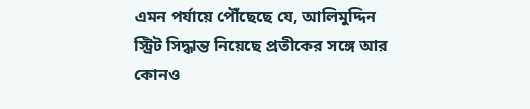এমন পর্যায়ে পৌঁছেছে যে, আলিমুদ্দিন স্ট্রিট সিদ্ধান্ত নিয়েছে প্রতীকের সঙ্গে আর কোনও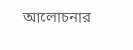আলোচনার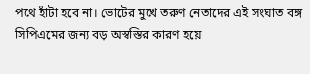পথে হাঁটা হবে না। ভোটের মুখে তরুণ নেতাদের এই সংঘাত বঙ্গ সিপিএমের জন্য বড় অস্বস্তির কারণ হয়ে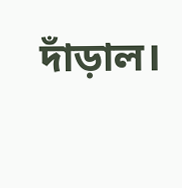দাঁড়াল।